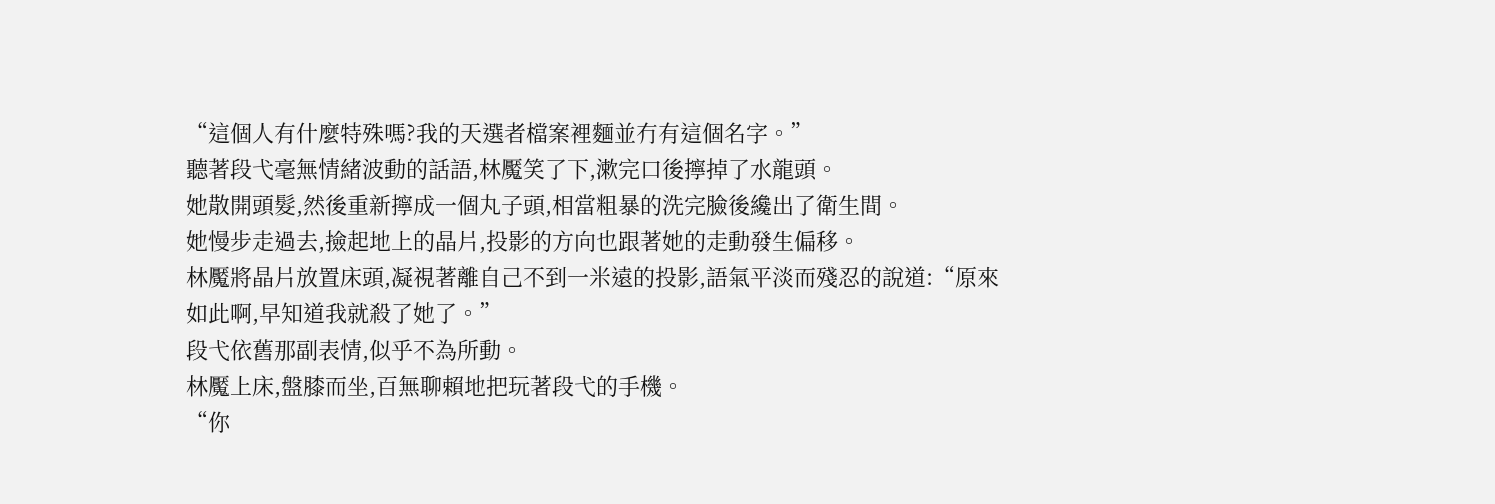“這個人有什麼特殊嗎?我的天選者檔案裡麵並冇有這個名字。”
聽著段弋毫無情緒波動的話語,林魘笑了下,漱完口後擰掉了水龍頭。
她散開頭髮,然後重新擰成一個丸子頭,相當粗暴的洗完臉後纔出了衛生間。
她慢步走過去,撿起地上的晶片,投影的方向也跟著她的走動發生偏移。
林魘將晶片放置床頭,凝視著離自己不到一米遠的投影,語氣平淡而殘忍的說道:“原來如此啊,早知道我就殺了她了。”
段弋依舊那副表情,似乎不為所動。
林魘上床,盤膝而坐,百無聊賴地把玩著段弋的手機。
“你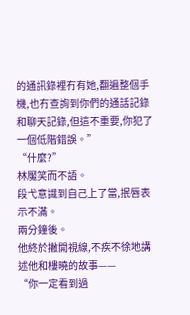的通訊錄裡冇有她,翻遍整個手機,也冇查詢到你們的通話記錄和聊天記錄,但這不重要,你犯了一個低階錯誤。”
“什麼?”
林魘笑而不語。
段弋意識到自己上了當,抿唇表示不滿。
兩分鐘後。
他終於撇開視線,不疾不徐地講述他和樓曉的故事——
“你一定看到過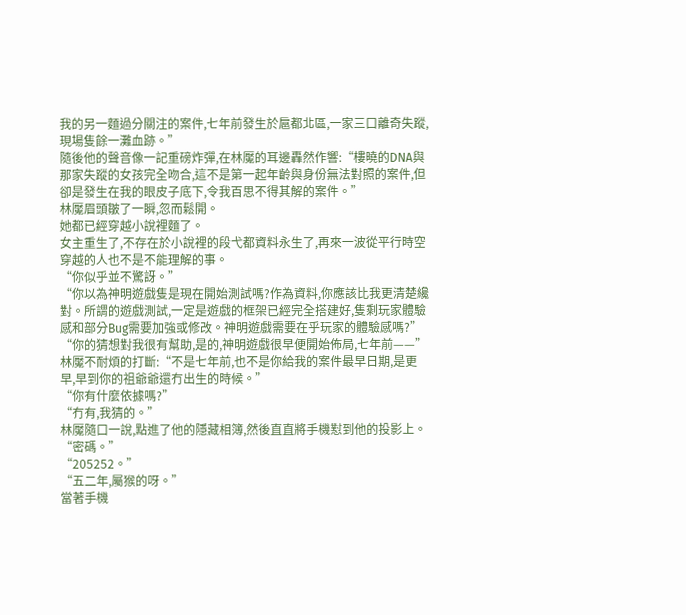我的另一麵過分關注的案件,七年前發生於扈都北區,一家三口離奇失蹤,現場隻餘一灘血跡。”
隨後他的聲音像一記重磅炸彈,在林魘的耳邊轟然作響:“樓曉的DNA與那家失蹤的女孩完全吻合,這不是第一起年齡與身份無法對照的案件,但卻是發生在我的眼皮子底下,令我百思不得其解的案件。”
林魘眉頭皺了一瞬,忽而鬆開。
她都已經穿越小說裡麵了。
女主重生了,不存在於小說裡的段弋都資料永生了,再來一波從平行時空穿越的人也不是不能理解的事。
“你似乎並不驚訝。”
“你以為神明遊戲隻是現在開始測試嗎?作為資料,你應該比我更清楚纔對。所謂的遊戲測試,一定是遊戲的框架已經完全搭建好,隻剩玩家體驗感和部分Bug需要加強或修改。神明遊戲需要在乎玩家的體驗感嗎?”
“你的猜想對我很有幫助,是的,神明遊戲很早便開始佈局,七年前——”
林魘不耐煩的打斷:“不是七年前,也不是你給我的案件最早日期,是更早,早到你的祖爺爺還冇出生的時候。”
“你有什麼依據嗎?”
“冇有,我猜的。”
林魘隨口一說,點進了他的隱藏相簿,然後直直將手機懟到他的投影上。
“密碼。”
“205252。”
“五二年,屬猴的呀。”
當著手機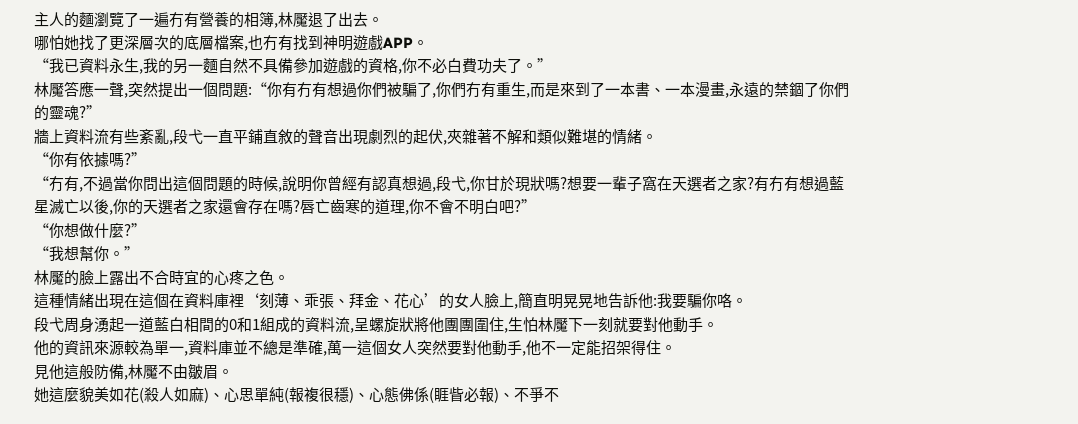主人的麵瀏覽了一遍冇有營養的相簿,林魘退了出去。
哪怕她找了更深層次的底層檔案,也冇有找到神明遊戲APP。
“我已資料永生,我的另一麵自然不具備參加遊戲的資格,你不必白費功夫了。”
林魘答應一聲,突然提出一個問題:“你有冇有想過你們被騙了,你們冇有重生,而是來到了一本書、一本漫畫,永遠的禁錮了你們的靈魂?”
牆上資料流有些紊亂,段弋一直平鋪直敘的聲音出現劇烈的起伏,夾雜著不解和類似難堪的情緒。
“你有依據嗎?”
“冇有,不過當你問出這個問題的時候,說明你曾經有認真想過,段弋,你甘於現狀嗎?想要一輩子窩在天選者之家?有冇有想過藍星滅亡以後,你的天選者之家還會存在嗎?唇亡齒寒的道理,你不會不明白吧?”
“你想做什麼?”
“我想幫你。”
林魘的臉上露出不合時宜的心疼之色。
這種情緒出現在這個在資料庫裡‘刻薄、乖張、拜金、花心’的女人臉上,簡直明晃晃地告訴他:我要騙你咯。
段弋周身湧起一道藍白相間的0和1組成的資料流,呈螺旋狀將他團團圍住,生怕林魘下一刻就要對他動手。
他的資訊來源較為單一,資料庫並不總是準確,萬一這個女人突然要對他動手,他不一定能招架得住。
見他這般防備,林魘不由皺眉。
她這麼貌美如花(殺人如麻)、心思單純(報複很穩)、心態佛係(睚眥必報)、不爭不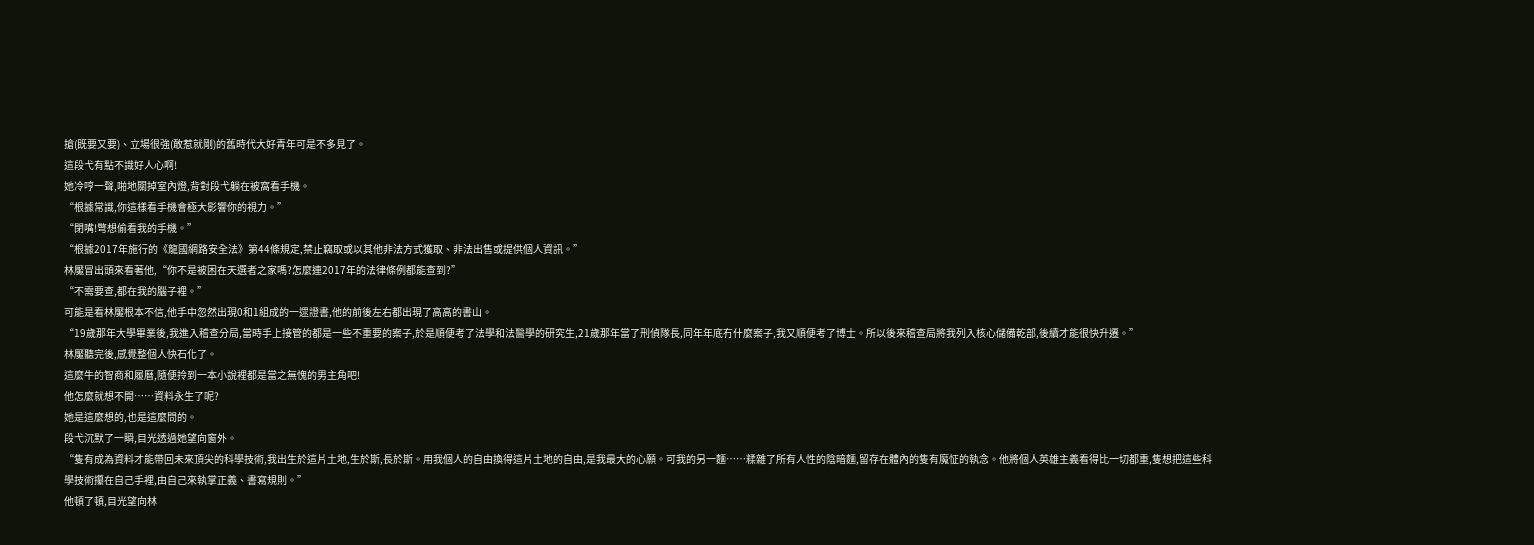搶(既要又要)、立場很強(敢惹就剛)的舊時代大好青年可是不多見了。
這段弋有點不識好人心啊!
她冷哼一聲,啪地關掉室內燈,背對段弋躺在被窩看手機。
“根據常識,你這樣看手機會極大影響你的視力。”
“閉嘴!彆想偷看我的手機。”
“根據2017年施行的《龍國網路安全法》第44條規定,禁止竊取或以其他非法方式獲取、非法出售或提供個人資訊。”
林魘冒出頭來看著他,“你不是被困在天選者之家嗎?怎麼連2017年的法律條例都能查到?”
“不需要查,都在我的腦子裡。”
可能是看林魘根本不信,他手中忽然出現0和1組成的一遝證書,他的前後左右都出現了高高的書山。
“19歲那年大學畢業後,我進入稽查分局,當時手上接管的都是一些不重要的案子,於是順便考了法學和法醫學的研究生,21歲那年當了刑偵隊長,同年年底冇什麼案子,我又順便考了博士。所以後來稽查局將我列入核心儲備乾部,後續才能很快升遷。”
林魘聽完後,感覺整個人快石化了。
這麼牛的智商和履曆,隨便拎到一本小說裡都是當之無愧的男主角吧!
他怎麼就想不開……資料永生了呢?
她是這麼想的,也是這麼問的。
段弋沉默了一瞬,目光透過她望向窗外。
“隻有成為資料才能帶回未來頂尖的科學技術,我出生於這片土地,生於斯,長於斯。用我個人的自由換得這片土地的自由,是我最大的心願。可我的另一麵……糅雜了所有人性的陰暗麵,留存在體內的隻有魔怔的執念。他將個人英雄主義看得比一切都重,隻想把這些科學技術攥在自己手裡,由自己來執掌正義、書寫規則。”
他頓了頓,目光望向林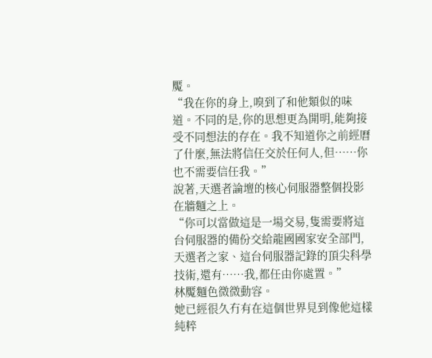魘。
“我在你的身上,嗅到了和他類似的味道。不同的是,你的思想更為開明,能夠接受不同想法的存在。我不知道你之前經曆了什麼,無法將信任交於任何人,但……你也不需要信任我。”
說著,天選者論壇的核心伺服器整個投影在牆麵之上。
“你可以當做這是一場交易,隻需要將這台伺服器的備份交給龍國國家安全部門,天選者之家、這台伺服器記錄的頂尖科學技術,還有……我,都任由你處置。”
林魘麵色微微動容。
她已經很久冇有在這個世界見到像他這樣純粹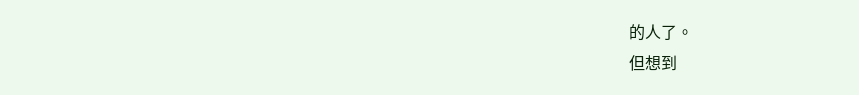的人了。
但想到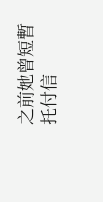之前她曾短暫托付信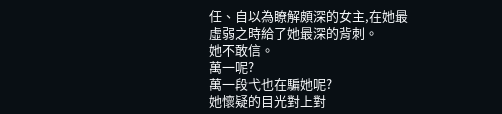任、自以為瞭解頗深的女主,在她最虛弱之時給了她最深的背刺。
她不敢信。
萬一呢?
萬一段弋也在騙她呢?
她懷疑的目光對上對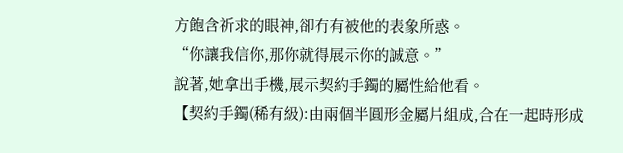方飽含祈求的眼神,卻冇有被他的表象所惑。
“你讓我信你,那你就得展示你的誠意。”
說著,她拿出手機,展示契約手鐲的屬性給他看。
【契約手鐲(稀有級):由兩個半圓形金屬片組成,合在一起時形成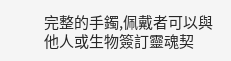完整的手鐲,佩戴者可以與他人或生物簽訂靈魂契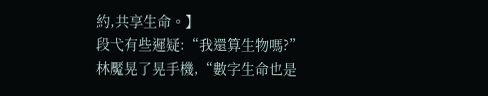約,共享生命。】
段弋有些遲疑:“我還算生物嗎?”
林魘晃了晃手機,“數字生命也是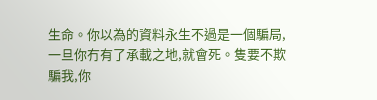生命。你以為的資料永生不過是一個騙局,一旦你冇有了承載之地,就會死。隻要不欺騙我,你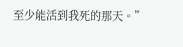至少能活到我死的那天。”